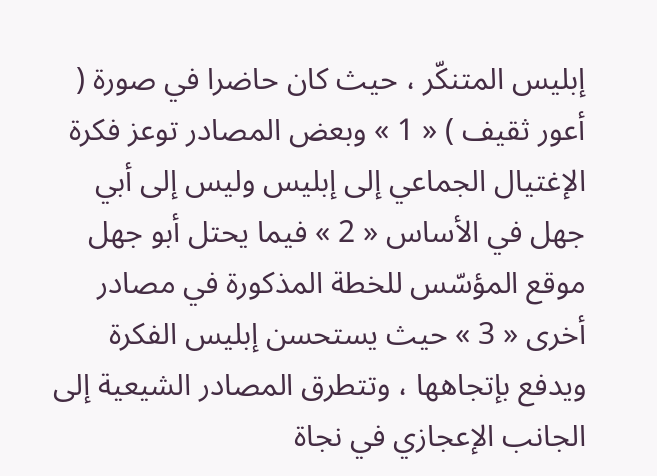إبليس المتنكّر ، حيث كان حاضرا في صورة ( أعور ثقيف ) « 1 » وبعض المصادر توعز فكرة الإغتيال الجماعي إلى إبليس وليس إلى أبي جهل في الأساس « 2 » فيما يحتل أبو جهل موقع المؤسّس للخطة المذكورة في مصادر أخرى « 3 » حيث يستحسن إبليس الفكرة ويدفع بإتجاهها ، وتتطرق المصادر الشيعية إلى الجانب الإعجازي في نجاة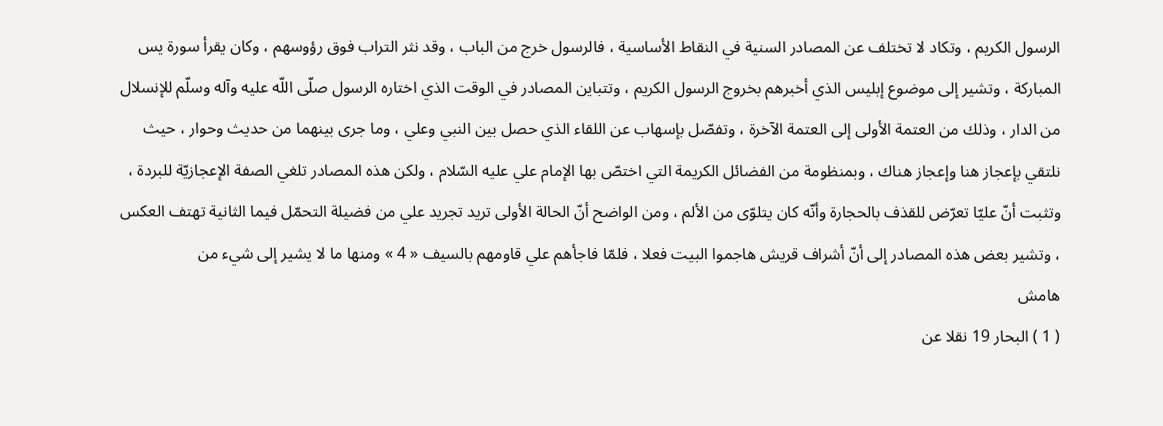الرسول الكريم ، وتكاد لا تختلف عن المصادر السنية في النقاط الأساسية ، فالرسول خرج من الباب ، وقد نثر التراب فوق رؤوسهم ، وكان يقرأ سورة يس المباركة ، وتشير إلى موضوع إبليس الذي أخبرهم بخروج الرسول الكريم ، وتتباين المصادر في الوقت الذي اختاره الرسول صلّى اللّه عليه وآله وسلّم للإنسلال من الدار ، وذلك من العتمة الأولى إلى العتمة الآخرة ، وتفصّل بإسهاب عن اللقاء الذي حصل بين النبي وعلي ، وما جرى بينهما من حديث وحوار ، حيث نلتقي بإعجاز هنا وإعجاز هناك ، وبمنظومة من الفضائل الكريمة التي اختصّ بها الإمام علي عليه السّلام ، ولكن هذه المصادر تلغي الصفة الإعجازيّة للبردة ، وتثبت أنّ عليّا تعرّض للقذف بالحجارة وأنّه كان يتلوّى من الألم ، ومن الواضح أنّ الحالة الأولى تريد تجريد علي من فضيلة التحمّل فيما الثانية تهتف العكس ، وتشير بعض هذه المصادر إلى أنّ أشراف قريش هاجموا البيت فعلا ، فلمّا فاجأهم علي قاومهم بالسيف « 4 » ومنها ما لا يشير إلى شيء من
هامش
( 1 ) البحار 19 نقلا عن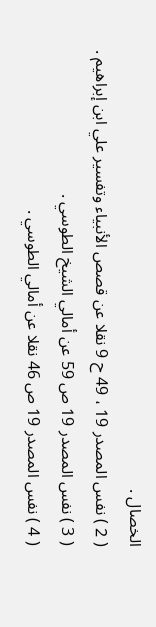الخصال .
( 2 ) نفس المصدر 19 ، 49 ح 9 نقلا عن قصص الأنبياء وتفسير علي ابن إبراهيم .
( 3 ) نفس المصدر 19 ص 59 عن أمالي الشيخ الطوسي .
( 4 ) نفس المصدر 19 ص 46 نقلا عن أمالي الطوسي .